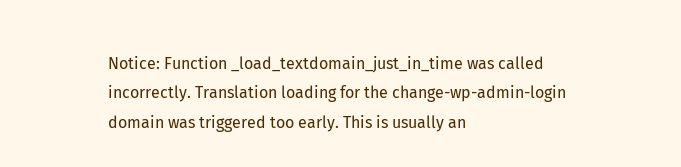Notice: Function _load_textdomain_just_in_time was called incorrectly. Translation loading for the change-wp-admin-login domain was triggered too early. This is usually an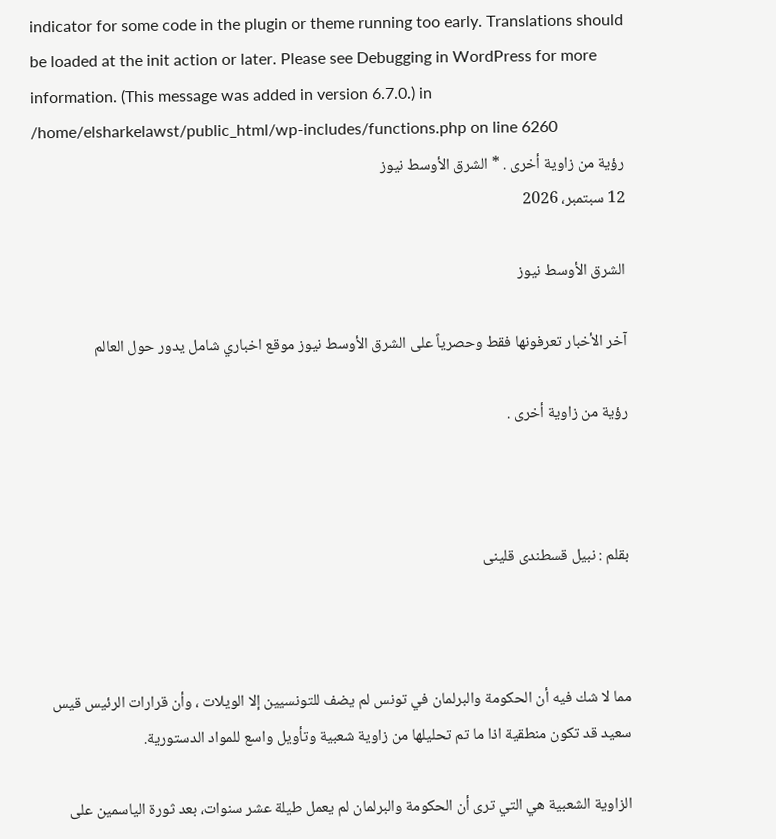indicator for some code in the plugin or theme running too early. Translations should be loaded at the init action or later. Please see Debugging in WordPress for more information. (This message was added in version 6.7.0.) in /home/elsharkelawst/public_html/wp-includes/functions.php on line 6260
رؤية من زاوية أخرى . * الشرق الأوسط نيوز
12 سبتمبر، 2026

الشرق الأوسط نيوز

آخر الأخبار تعرفونها فقط وحصرياً على الشرق الأوسط نيوز موقع اخباري شامل يدور حول العالم

رؤية من زاوية أخرى .



بقلم : نبيل قسطندى قلينى



مما لا شك فيه أن الحكومة والبرلمان في تونس لم يضف للتونسيين إلا الويلات ، وأن قرارات الرئيس قيس سعيد قد تكون منطقية اذا ما تم تحليلها من زاوية شعبية وتأويل واسع للمواد الدستورية.

الزاوية الشعبية هي التي ترى أن الحكومة والبرلمان لم يعمل طيلة عشر سنوات، بعد ثورة الياسمين على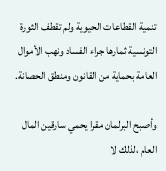تنمية القطاعات الحيوية ولم تقطف الثورة التونسية ثمارها جراء الفساد ونهب الأموال العامة بحماية من القانون ومنطق الحصانة.

وأصبح البرلمان مقرا يحمي سارقين المال العام ،لذلك لا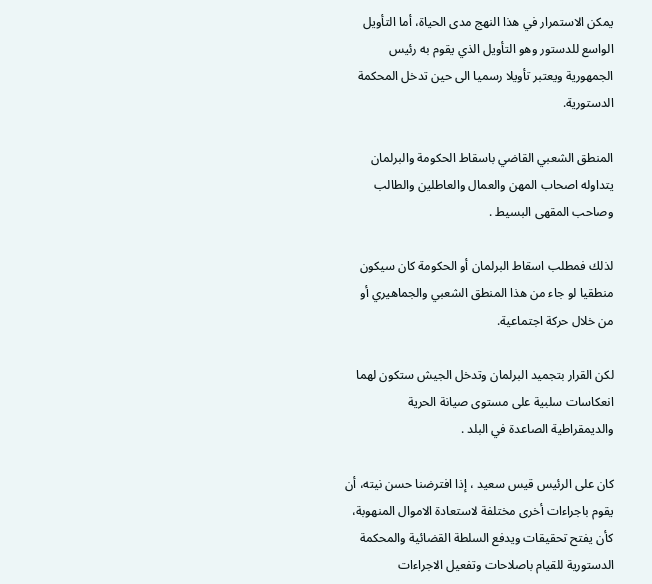يمكن الاستمرار في هذا النهج مدى الحياة، أما التأويل الواسع للدستور وهو التأويل الذي يقوم به رئيس الجمهورية ويعتبر تأويلا رسميا الى حين تدخل المحكمة الدستورية.

المنطق الشعبي القاضي باسقاط الحكومة والبرلمان يتداوله اصحاب المهن والعمال والعاطلين والطالب وصاحب المقهى البسيط .

لذلك فمطلب اسقاط البرلمان أو الحكومة كان سيكون منطقيا لو جاء من هذا المنطق الشعبي والجماهيري أو من خلال حركة اجتماعية.

لكن القرار بتجميد البرلمان وتدخل الجيش ستكون لهما انعكاسات سلبية على مستوى صيانة الحرية والديمقراطية الصاعدة في البلد .

كان على الرئيس قيس سعيد ، إذا افترضنا حسن نيته، أن يقوم باجراءات أخرى مختلفة لاستعادة الاموال المنهوبة، كأن يفتح تحقيقات ويدفع السلطة القضائية والمحكمة الدستورية للقيام باصلاحات وتفعيل الاجراءات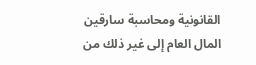القانونية ومحاسبة سارقين المال العام إلى غير ذلك من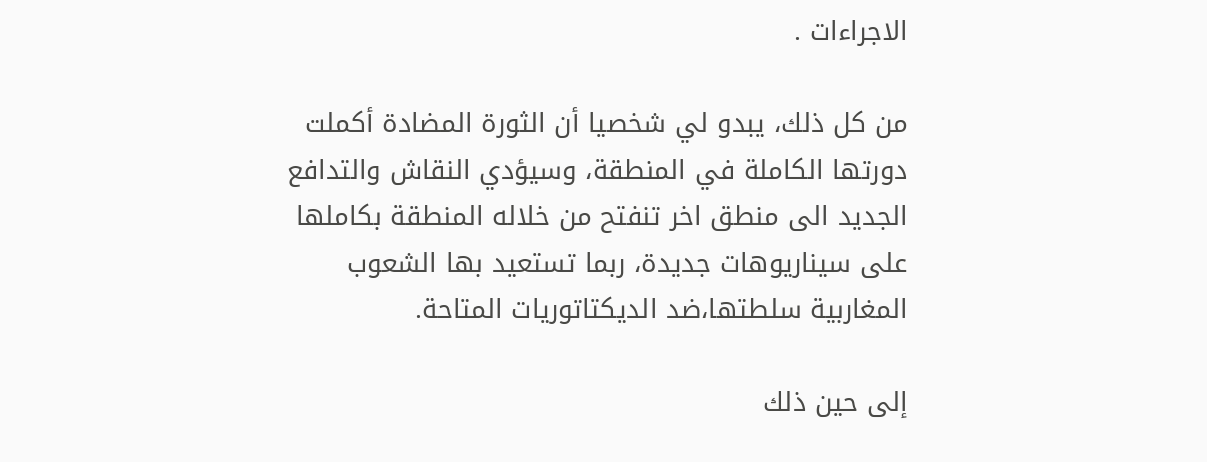الاجراءات .

من كل ذلك، يبدو لي شخصيا أن الثورة المضادة أكملت دورتها الكاملة في المنطقة، وسيؤدي النقاش والتدافع الجديد الى منطق اخر تنفتح من خلاله المنطقة بكاملها على سيناريوهات جديدة، ربما تستعيد بها الشعوب المغاربية سلطتها،ضد الديكتاتوريات المتاحة.

إلى حين ذلك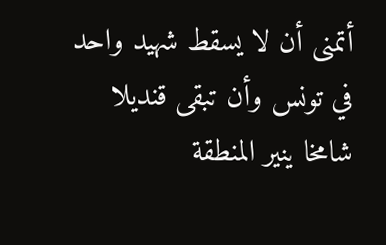أتمنى أن لا يسقط شهيد واحد في تونس وأن تبقى قنديلا شامخا ينير المنطقة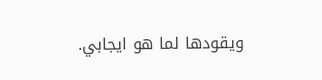ويقودها لما هو ايجابي.